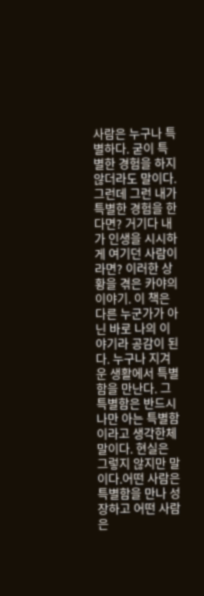사람은 누구나 특별하다. 굳이 특별한 경험을 하지 않더라도 말이다. 그런데 그런 내가 특별한 경험을 한다면? 거기다 내가 인생을 시시하게 여기던 사람이라면? 이러한 상황을 겪은 카야의 이야기. 이 책은 다른 누군가가 아닌 바로 나의 이야기라 공감이 된다. 누구나 지겨운 생활에서 특별함을 만난다. 그 특별함은 반드시 나만 아는 특별함이라고 생각한체 말이다. 현실은 그렇지 않지만 말이다.어떤 사람은 특별함을 만나 성장하고 어떤 사람은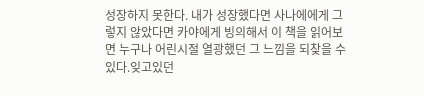성장하지 못한다. 내가 성장했다면 사나에에게 그렇지 않았다면 카야에게 빙의해서 이 책을 읽어보면 누구나 어린시절 열광했던 그 느낌을 되찾을 수 있다.잊고있던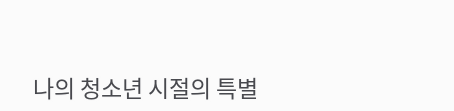나의 청소년 시절의 특별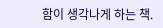함이 생각나게 하는 책.